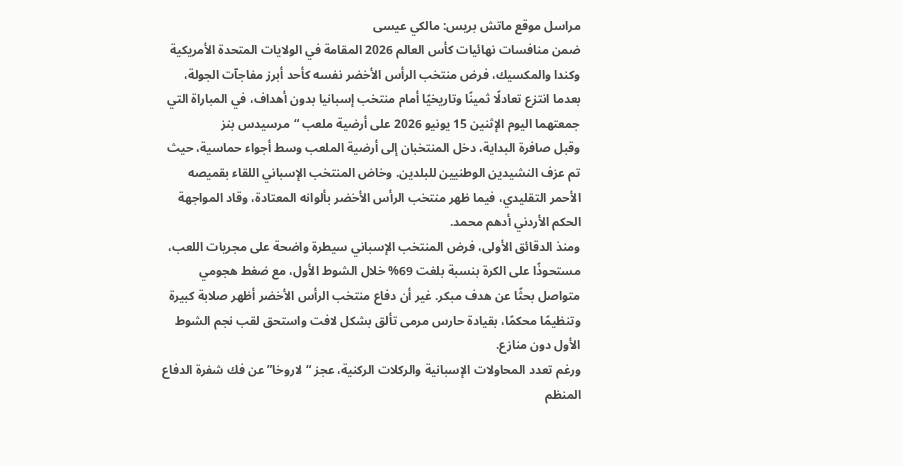مراسل موقع ماتش بريس: مالكي عيسى
ضمن منافسات نهائيات كأس العالم 2026 المقامة في الولايات المتحدة الأمريكية وكندا والمكسيك، فرض منتخب الرأس الأخضر نفسه كأحد أبرز مفاجآت الجولة، بعدما انتزع تعادلًا ثمينًا وتاريخيًا أمام منتخب إسبانيا بدون أهداف، في المباراة التي جمعتهما اليوم الإثنين 15 يونيو 2026 على أرضية ملعب “مرسيدس بنز
وقبل صافرة البداية، دخل المنتخبان إلى أرضية الملعب وسط أجواء حماسية، حيث تم عزف النشيدين الوطنيين للبلدين. وخاض المنتخب الإسباني اللقاء بقميصه الأحمر التقليدي، فيما ظهر منتخب الرأس الأخضر بألوانه المعتادة، وقاد المواجهة الحكم الأردني أدهم محمد.
ومنذ الدقائق الأولى، فرض المنتخب الإسباني سيطرة واضحة على مجريات اللعب، مستحوذًا على الكرة بنسبة بلغت 69% خلال الشوط الأول، مع ضغط هجومي متواصل بحثًا عن هدف مبكر. غير أن دفاع منتخب الرأس الأخضر أظهر صلابة كبيرة وتنظيمًا محكمًا، بقيادة حارس مرمى تألق بشكل لافت واستحق لقب نجم الشوط الأول دون منازع.
ورغم تعدد المحاولات الإسبانية والركلات الركنية، عجز “لاروخا” عن فك شفرة الدفاع المنظم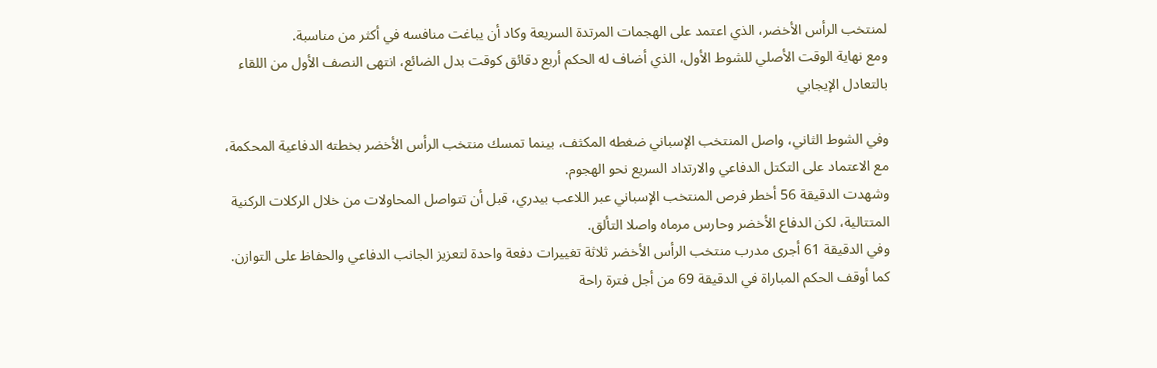لمنتخب الرأس الأخضر، الذي اعتمد على الهجمات المرتدة السريعة وكاد أن يباغت منافسه في أكثر من مناسبة.
ومع نهاية الوقت الأصلي للشوط الأول، الذي أضاف له الحكم أربع دقائق كوقت بدل الضائع، انتهى النصف الأول من اللقاء بالتعادل الإيجابي

وفي الشوط الثاني، واصل المنتخب الإسباني ضغطه المكثف، بينما تمسك منتخب الرأس الأخضر بخطته الدفاعية المحكمة، مع الاعتماد على التكتل الدفاعي والارتداد السريع نحو الهجوم.
وشهدت الدقيقة 56 أخطر فرص المنتخب الإسباني عبر اللاعب بيدري، قبل أن تتواصل المحاولات من خلال الركلات الركنية المتتالية، لكن الدفاع الأخضر وحارس مرماه واصلا التألق.
وفي الدقيقة 61 أجرى مدرب منتخب الرأس الأخضر ثلاثة تغييرات دفعة واحدة لتعزيز الجانب الدفاعي والحفاظ على التوازن. كما أوقف الحكم المباراة في الدقيقة 69 من أجل فترة راحة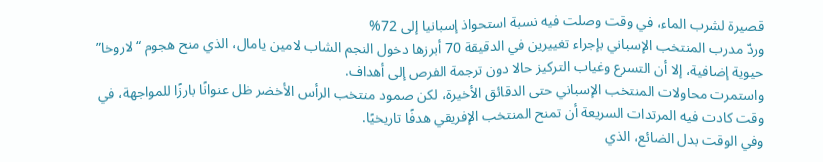قصيرة لشرب الماء، في وقت وصلت فيه نسبة استحواذ إسبانيا إلى 72%
وردّ مدرب المنتخب الإسباني بإجراء تغييرين في الدقيقة 70 أبرزها دخول النجم الشاب لامين يامال، الذي منح هجوم “لاروخا” حيوية إضافية، إلا أن التسرع وغياب التركيز حالا دون ترجمة الفرص إلى أهداف.
واستمرت محاولات المنتخب الإسباني حتى الدقائق الأخيرة، لكن صمود منتخب الرأس الأخضر ظل عنوانًا بارزًا للمواجهة، في وقت كادت فيه المرتدات السريعة أن تمنح المنتخب الإفريقي هدفًا تاريخيًا.
وفي الوقت بدل الضائع، الذي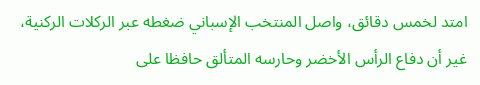امتد لخمس دقائق، واصل المنتخب الإسباني ضغطه عبر الركلات الركنية، غير أن دفاع الرأس الأخضر وحارسه المتألق حافظا على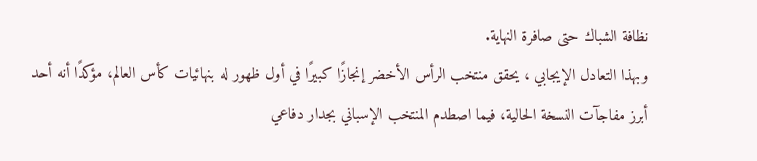نظافة الشباك حتى صافرة النهاية.
وبهذا التعادل الإيجابي ، يحقق منتخب الرأس الأخضر إنجازًا كبيرًا في أول ظهور له بنهائيات كأس العالم، مؤكدًا أنه أحد أبرز مفاجآت النسخة الحالية، فيما اصطدم المنتخب الإسباني بجدار دفاعي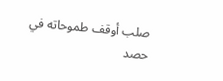صلب أوقف طموحاته في حصد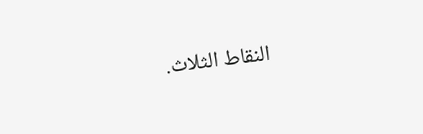النقاط الثلاث.